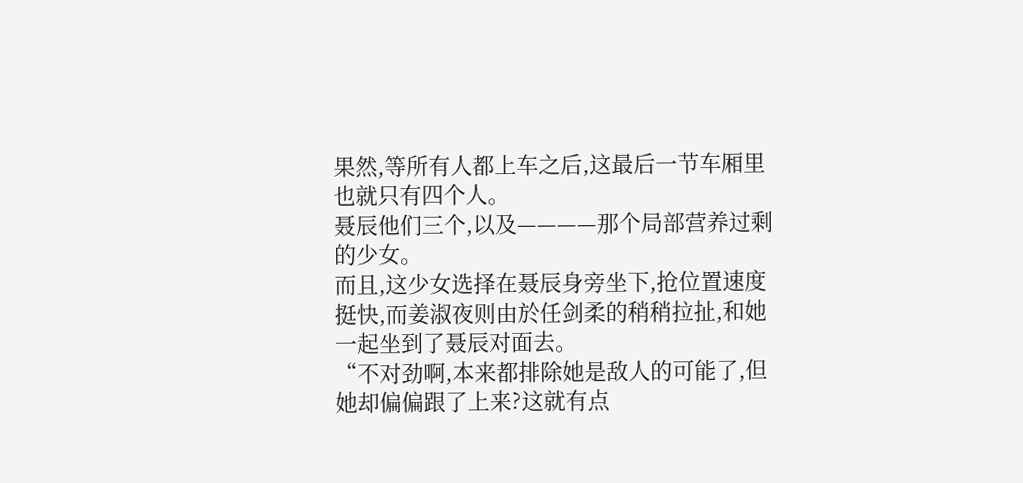果然,等所有人都上车之后,这最后一节车厢里也就只有四个人。
聂辰他们三个,以及————那个局部营养过剩的少女。
而且,这少女选择在聂辰身旁坐下,抢位置速度挺快,而姜淑夜则由於任剑柔的稍稍拉扯,和她一起坐到了聂辰对面去。
“不对劲啊,本来都排除她是敌人的可能了,但她却偏偏跟了上来?这就有点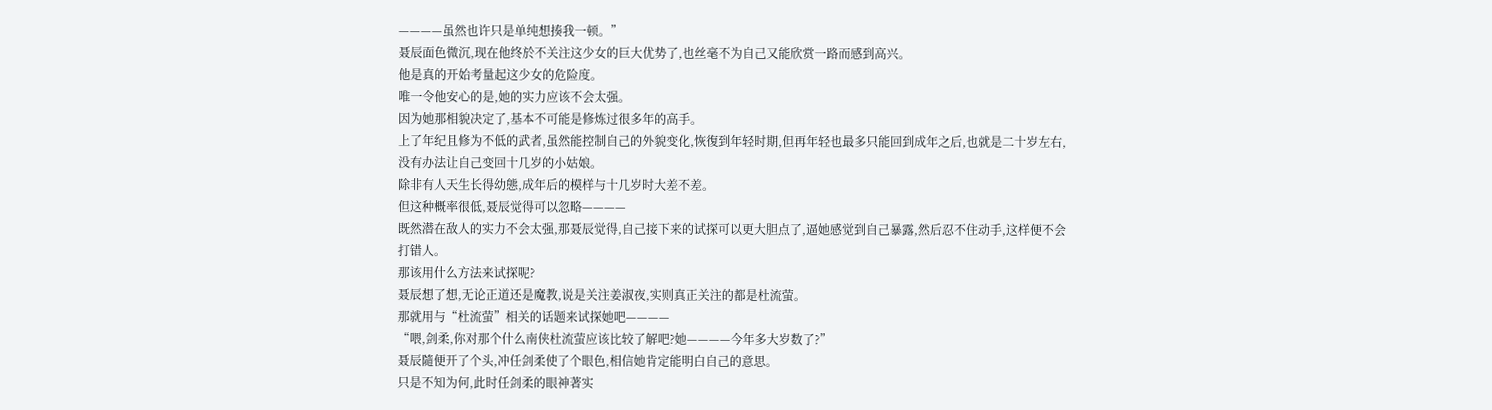————虽然也许只是单纯想揍我一顿。”
聂辰面色微沉,现在他终於不关注这少女的巨大优势了,也丝毫不为自己又能欣赏一路而感到高兴。
他是真的开始考量起这少女的危险度。
唯一令他安心的是,她的实力应该不会太强。
因为她那相貌决定了,基本不可能是修炼过很多年的高手。
上了年纪且修为不低的武者,虽然能控制自己的外貌变化,恢復到年轻时期,但再年轻也最多只能回到成年之后,也就是二十岁左右,没有办法让自己变回十几岁的小姑娘。
除非有人天生长得幼態,成年后的模样与十几岁时大差不差。
但这种概率很低,聂辰觉得可以忽略————
既然潜在敌人的实力不会太强,那聂辰觉得,自己接下来的试探可以更大胆点了,逼她感觉到自己暴露,然后忍不住动手,这样便不会打错人。
那该用什么方法来试探呢?
聂辰想了想,无论正道还是魔教,说是关注姜淑夜,实则真正关注的都是杜流萤。
那就用与“杜流萤”相关的话题来试探她吧————
“喂,剑柔,你对那个什么南侠杜流萤应该比较了解吧?她————今年多大岁数了?”
聂辰隨便开了个头,冲任剑柔使了个眼色,相信她肯定能明白自己的意思。
只是不知为何,此时任剑柔的眼神著实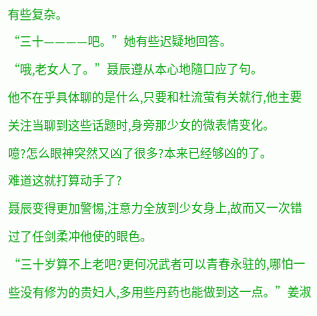有些复杂。
“三十————吧。”她有些迟疑地回答。
“哦,老女人了。”聂辰遵从本心地隨口应了句。
他不在乎具体聊的是什么,只要和杜流萤有关就行,他主要关注当聊到这些话题时,身旁那少女的微表情变化。
噫?怎么眼神突然又凶了很多?本来已经够凶的了。
难道这就打算动手了?
聂辰变得更加警惕,注意力全放到少女身上,故而又一次错过了任剑柔冲他使的眼色。
“三十岁算不上老吧?更何况武者可以青春永驻的,哪怕一些没有修为的贵妇人,多用些丹药也能做到这一点。”姜淑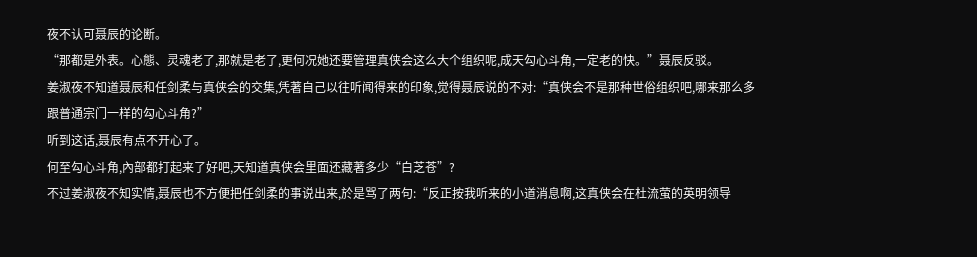夜不认可聂辰的论断。
“那都是外表。心態、灵魂老了,那就是老了,更何况她还要管理真侠会这么大个组织呢,成天勾心斗角,一定老的快。”聂辰反驳。
姜淑夜不知道聂辰和任剑柔与真侠会的交集,凭著自己以往听闻得来的印象,觉得聂辰说的不对:“真侠会不是那种世俗组织吧,哪来那么多跟普通宗门一样的勾心斗角?”
听到这话,聂辰有点不开心了。
何至勾心斗角,內部都打起来了好吧,天知道真侠会里面还藏著多少“白芝苍”?
不过姜淑夜不知实情,聂辰也不方便把任剑柔的事说出来,於是骂了两句:“反正按我听来的小道消息啊,这真侠会在杜流萤的英明领导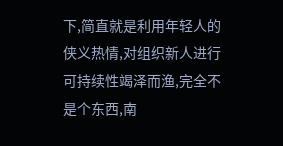下,简直就是利用年轻人的侠义热情,对组织新人进行可持续性竭泽而渔,完全不是个东西,南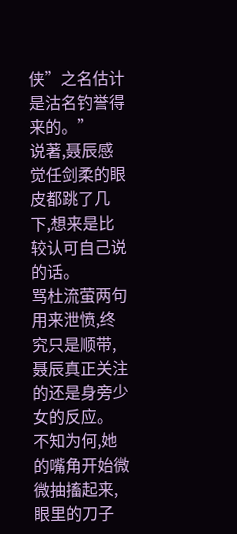侠”之名估计是沽名钓誉得来的。”
说著,聂辰感觉任剑柔的眼皮都跳了几下,想来是比较认可自己说的话。
骂杜流萤两句用来泄愤,终究只是顺带,聂辰真正关注的还是身旁少女的反应。
不知为何,她的嘴角开始微微抽搐起来,眼里的刀子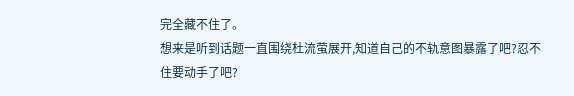完全藏不住了。
想来是听到话题一直围绕杜流萤展开,知道自己的不轨意图暴露了吧?忍不住要动手了吧?